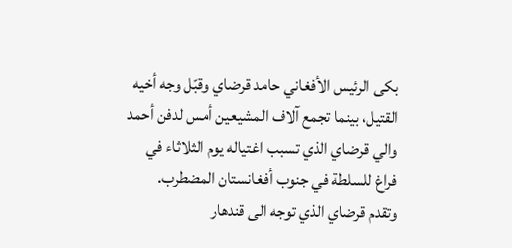بكى الرئيس الأفغاني حامد قرضاي وقبّل وجه أخيه القتيل، بينما تجمع آلاف المشيعين أمس لدفن أحمد والي قرضاي الذي تسبب اغتياله يوم الثلاثاء في فراغ للسلطة في جنوب أفغانستان المضطرب.
وتقدم قرضاي الذي توجه الى قندهار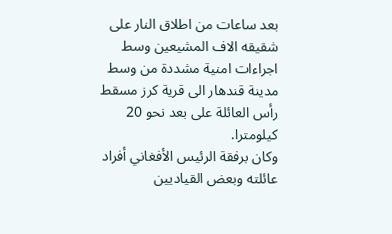بعد ساعات من اطلاق النار على شقيقه الاف المشيعين وسط اجراءات امنية مشددة من وسط مدينة قندهار الى قرية كرز مسقط رأس العائلة على بعد نحو 20 كيلومترا.
وكان برفقة الرئيس الأفغاني أفراد عائلته وبعض القياديين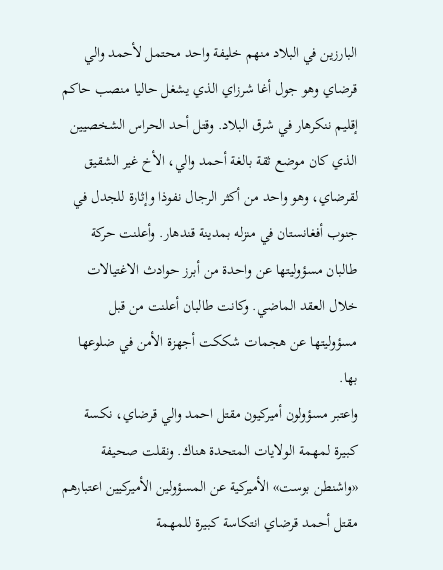البارزين في البلاد منهم خليفة واحد محتمل لأحمد والي قرضاي وهو جول أغا شرزاي الذي يشغل حاليا منصب حاكم إقليم ننكرهار في شرق البلاد. وقتل أحد الحراس الشخصيين الذي كان موضع ثقة بالغة أحمد والي، الأخ غير الشقيق لقرضاي، وهو واحد من أكثر الرجال نفوذا وإثارة للجدل في جنوب أفغانستان في منزله بمدينة قندهار. وأعلنت حركة طالبان مسؤوليتها عن واحدة من أبرز حوادث الاغتيالات خلال العقد الماضي. وكانت طالبان أعلنت من قبل مسؤوليتها عن هجمات شككت أجهزة الأمن في ضلوعها بها.
واعتبر مسؤولون أميركيون مقتل احمد والي قرضاي، نكسة كبيرة لمهمة الولايات المتحدة هناك. ونقلت صحيفة «واشنطن بوست» الأميركية عن المسؤولين الأميركيين اعتبارهم مقتل أحمد قرضاي انتكاسة كبيرة للمهمة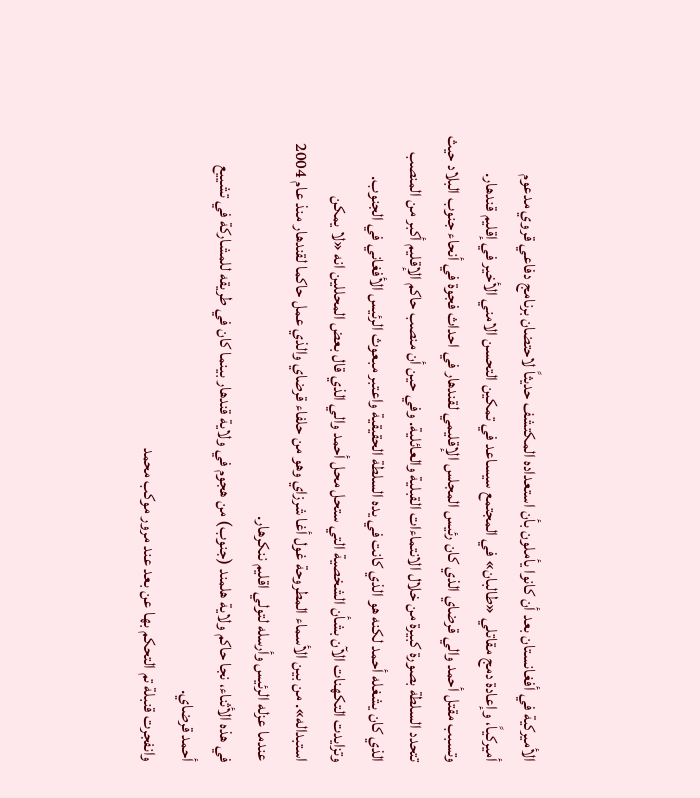الأميركية في أفغانستان بعد أن كانوا يأملون بأن استعداده المكتشف حديثاً لاحتضان برنامج دفاعي قروي مدعوم أميركياً، وإعادة دمج مقاتلي «طالبان» في المجتمع سيساعد في تمكين التحسن الامني الأخير في إقليم قندهار.
وتسبب مقتل أحمد والي قرضاي الذي كان رئيس المجلس الإقليمي لقندهار في احداث فجوة في أنحاء جنوب البلاد حيث تتحدد السلطة بصورة كبيرة من خلال الانتماءات القبلية والعائلية. وفي حين أن منصب حاكم الإقليم أكبر من المنصب الذي كان يشغله أحمد لكنه هو الذي كانت في يده السلطة الحقيقية واعتبر مبعوث الرئيس الأفغاني في الجنوب.
وتزايدت التكهنات الآن بشأن الشخصية التي ستحل محل أحمد والي الذي قال بعض المحللين انه «لا يمكن استبداله». من بين الأسماء المطروحة غول أغا شرزاي وهو من حلفاء قرضاي والذي عمل حاكما لقندهار منذ عام 2004 عندما عزله الرئيس وأرسله لتولي اقليم ننكرهار.
في هذه الأثناء، نجا حاكم ولاية هلمند (جنوب) من هجوم في ولاية قندهار بينما كان في طريقه للمشاركة في تشييع أحمد قرضاي.
وانفجرت قنبلة تم التحكم بها عن بعد عند مرور موكب محمد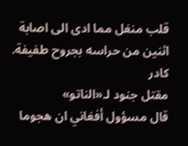قلب منغل مما ادى الى اصابة اثنين من حراسه بجروح طفيفة.
كادر
مقتل جنود لـ«الناتو»
قال مسؤول أفغاني ان هجوما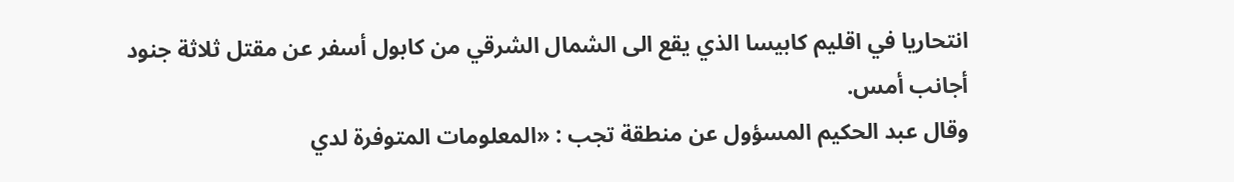انتحاريا في اقليم كابيسا الذي يقع الى الشمال الشرقي من كابول أسفر عن مقتل ثلاثة جنود أجانب أمس.
وقال عبد الحكيم المسؤول عن منطقة تجب : «المعلومات المتوفرة لدي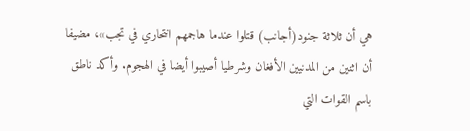هي أن ثلاثة جنود(أجانب) قتلوا عندما هاجمهم انتحاري في تجب»، مضيفا أن اثنين من المدنيين الأفغان وشرطيا أصيبوا أيضا في الهجوم. وأكد ناطق باسم القوات التي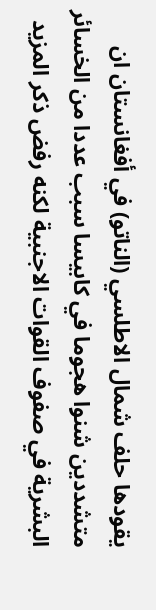يقودها حلف شمال الاطلسي (الناتو) في أفغانستان ان متشددين شنوا هجوما في كابيسا سبب عددا من الخسائر البشرية في صفوف القوات الاجنبية لكنه رفض ذكر المزيد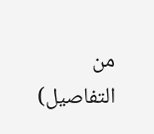من التفاصيل)